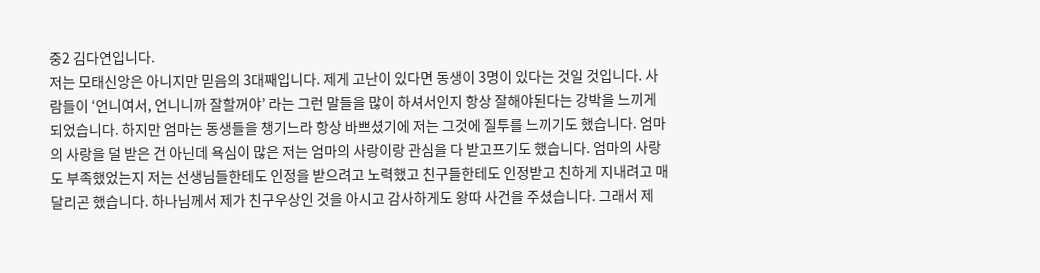중2 김다연입니다.
저는 모태신앙은 아니지만 믿음의 3대째입니다. 제게 고난이 있다면 동생이 3명이 있다는 것일 것입니다. 사람들이 ‘언니여서, 언니니까 잘할꺼야’ 라는 그런 말들을 많이 하셔서인지 항상 잘해야된다는 강박을 느끼게 되었습니다. 하지만 엄마는 동생들을 챙기느라 항상 바쁘셨기에 저는 그것에 질투를 느끼기도 했습니다. 엄마의 사랑을 덜 받은 건 아닌데 욕심이 많은 저는 엄마의 사랑이랑 관심을 다 받고프기도 했습니다. 엄마의 사랑도 부족했었는지 저는 선생님들한테도 인정을 받으려고 노력했고 친구들한테도 인정받고 친하게 지내려고 매달리곤 했습니다. 하나님께서 제가 친구우상인 것을 아시고 감사하게도 왕따 사건을 주셨습니다. 그래서 제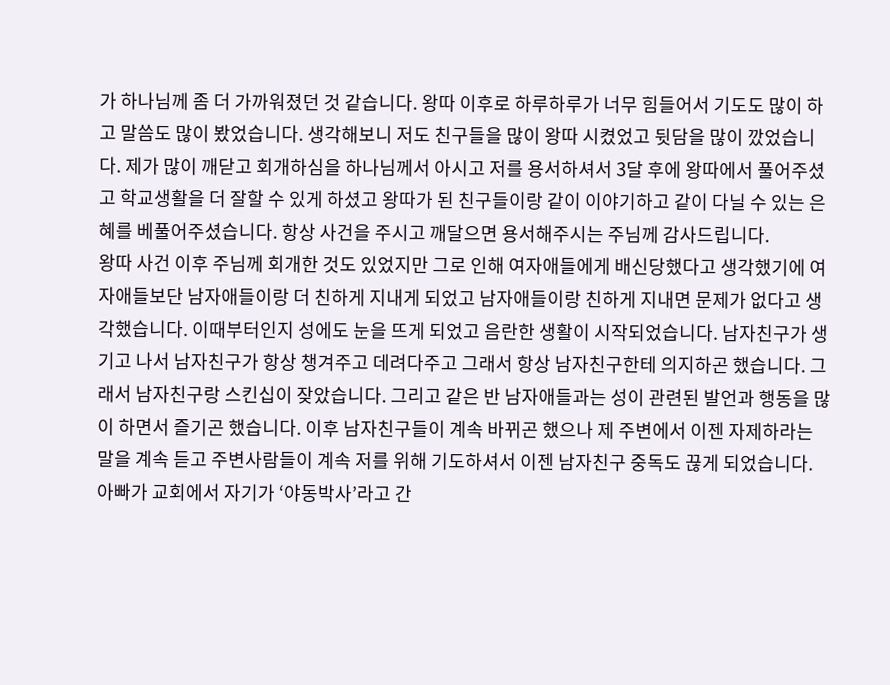가 하나님께 좀 더 가까워졌던 것 같습니다. 왕따 이후로 하루하루가 너무 힘들어서 기도도 많이 하고 말씀도 많이 봤었습니다. 생각해보니 저도 친구들을 많이 왕따 시켰었고 뒷담을 많이 깠었습니다. 제가 많이 깨닫고 회개하심을 하나님께서 아시고 저를 용서하셔서 3달 후에 왕따에서 풀어주셨고 학교생활을 더 잘할 수 있게 하셨고 왕따가 된 친구들이랑 같이 이야기하고 같이 다닐 수 있는 은혜를 베풀어주셨습니다. 항상 사건을 주시고 깨달으면 용서해주시는 주님께 감사드립니다.
왕따 사건 이후 주님께 회개한 것도 있었지만 그로 인해 여자애들에게 배신당했다고 생각했기에 여자애들보단 남자애들이랑 더 친하게 지내게 되었고 남자애들이랑 친하게 지내면 문제가 없다고 생각했습니다. 이때부터인지 성에도 눈을 뜨게 되었고 음란한 생활이 시작되었습니다. 남자친구가 생기고 나서 남자친구가 항상 챙겨주고 데려다주고 그래서 항상 남자친구한테 의지하곤 했습니다. 그래서 남자친구랑 스킨십이 잦았습니다. 그리고 같은 반 남자애들과는 성이 관련된 발언과 행동을 많이 하면서 즐기곤 했습니다. 이후 남자친구들이 계속 바뀌곤 했으나 제 주변에서 이젠 자제하라는 말을 계속 듣고 주변사람들이 계속 저를 위해 기도하셔서 이젠 남자친구 중독도 끊게 되었습니다. 아빠가 교회에서 자기가 ‘야동박사’라고 간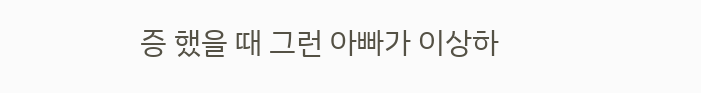증 했을 때 그런 아빠가 이상하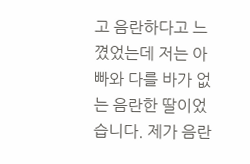고 음란하다고 느꼈었는데 저는 아빠와 다를 바가 없는 음란한 딸이었습니다. 제가 음란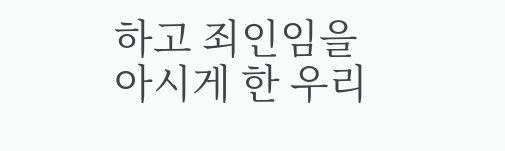하고 죄인임을 아시게 한 우리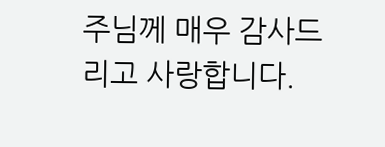주님께 매우 감사드리고 사랑합니다.